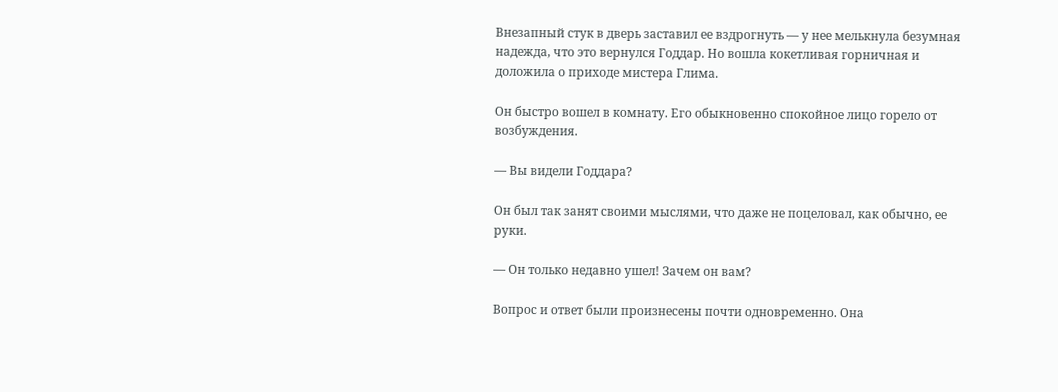Внезапный стук в дверь заставил ее вздрогнуть — у нее мелькнула безумная надежда, что это вернулся Годдар. Но вошла кокетливая горничная и доложила о приходе мистера Глима.

Он быстро вошел в комнату. Его обыкновенно спокойное лицо горело от возбуждения.

— Вы видели Годдара?

Он был так занят своими мыслями, что даже не поцеловал, как обычно, ее руки.

— Он только недавно ушел! Зачем он вам?

Вопрос и ответ были произнесены почти одновременно. Она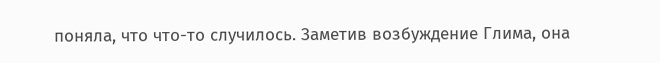поняла, что что-то случилось. Заметив возбуждение Глима, она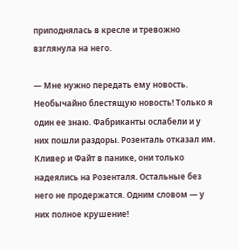приподнялась в кресле и тревожно взглянула на него.

— Мне нужно передать ему новость. Необычайно блестящую новость! Только я один ее знаю. Фабриканты ослабели и у них пошли раздоры. Розенталь отказал им. Кливер и Файт в панике, они только надеялись на Розенталя. Остальные без него не продержатся. Одним словом — у них полное крушение!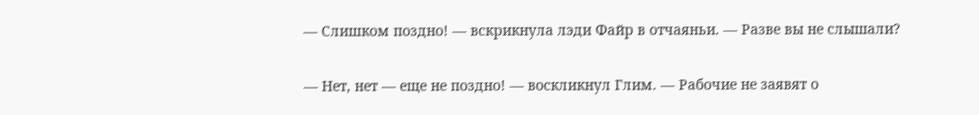— Слишком поздно! — вскрикнула лэди Файр в отчаяньи. — Разве вы не слышали?

— Нет, нет — еще не поздно! — воскликнул Глим. — Рабочие не заявят о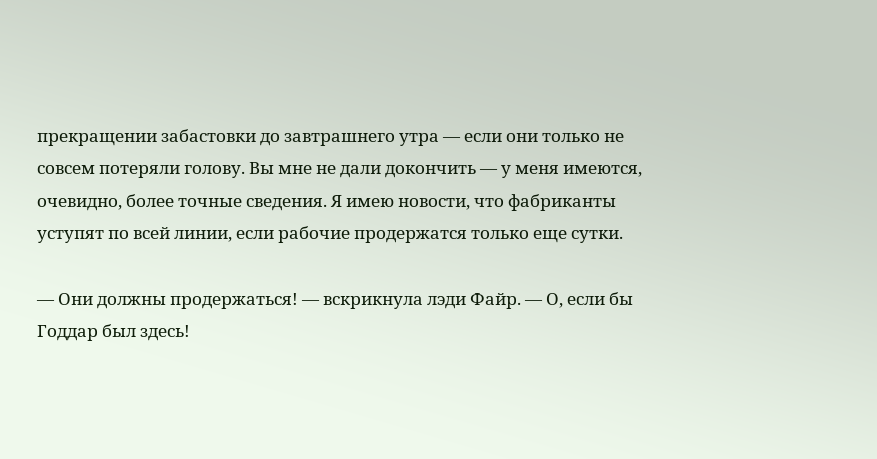прекращении забастовки до завтрашнего утра — если они только не совсем потеряли голову. Вы мне не дали докончить — у меня имеются, очевидно, более точные сведения. Я имею новости, что фабриканты уступят по всей линии, если рабочие продержатся только еще сутки.

— Они должны продержаться! — вскрикнула лэди Файр. — О, если бы Годдар был здесь!